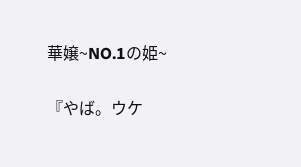華嬢~NO.1の姫~

『やば。ウケ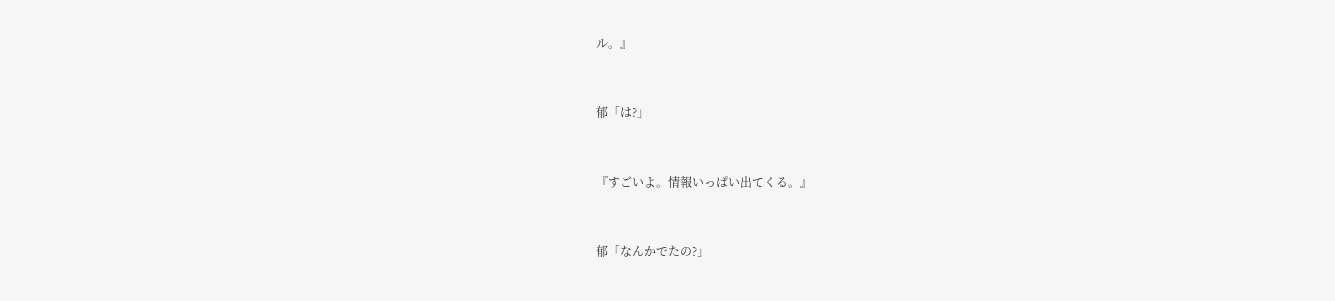ル。』


郁「は?」


『すごいよ。情報いっぱい出てくる。』


郁「なんかでたの?」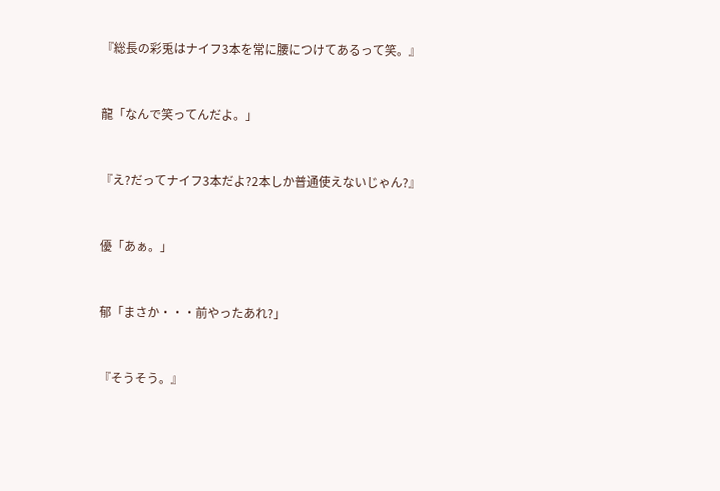『総長の彩兎はナイフ3本を常に腰につけてあるって笑。』


龍「なんで笑ってんだよ。」


『え?だってナイフ3本だよ?2本しか普通使えないじゃん?』


優「あぁ。」


郁「まさか・・・前やったあれ?」


『そうそう。』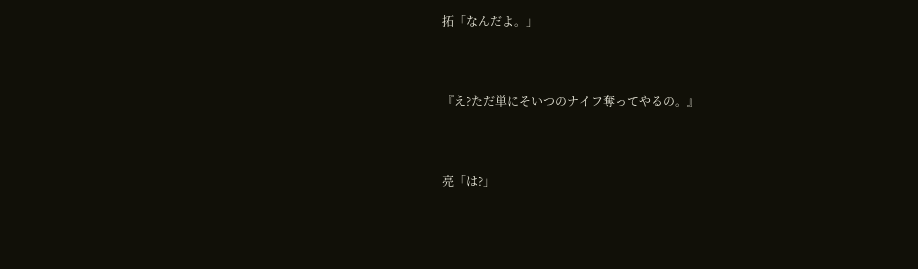拓「なんだよ。」


『え?ただ単にそいつのナイフ奪ってやるの。』


亮「は?」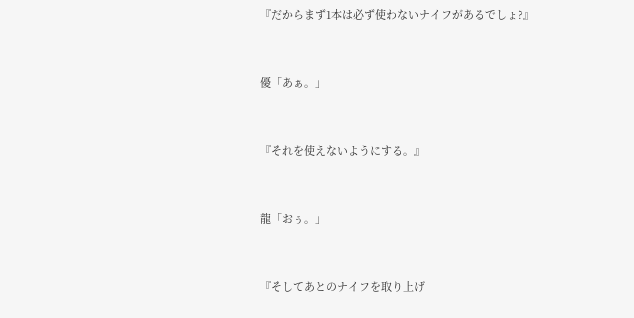『だからまず1本は必ず使わないナイフがあるでしょ?』


優「あぁ。」


『それを使えないようにする。』


龍「おぅ。」


『そしてあとのナイフを取り上げ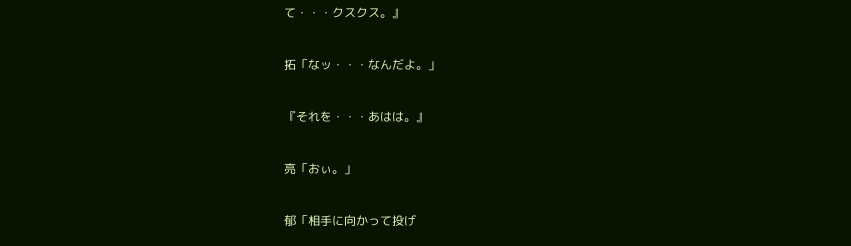て・・・クスクス。』


拓「なッ・・・なんだよ。」


『それを・・・あはは。』


亮「おぃ。」


郁「相手に向かって投げ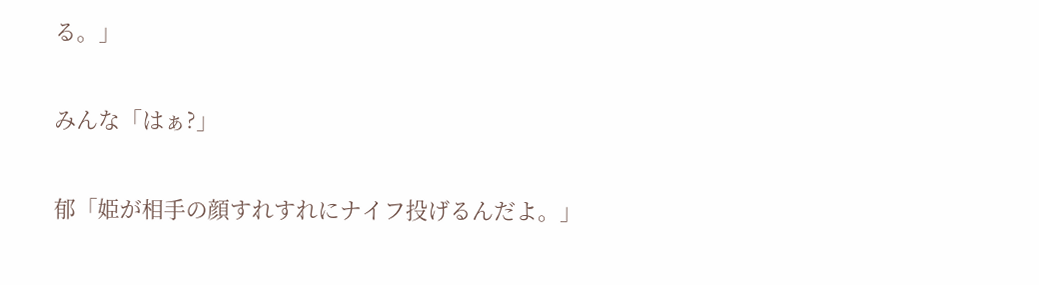る。」


みんな「はぁ?」


郁「姫が相手の顔すれすれにナイフ投げるんだよ。」